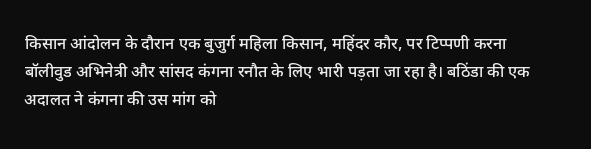किसान आंदोलन के दौरान एक बुजुर्ग महिला किसान, महिंदर कौर, पर टिप्पणी करना बॉलीवुड अभिनेत्री और सांसद कंगना रनौत के लिए भारी पड़ता जा रहा है। बठिंडा की एक अदालत ने कंगना की उस मांग को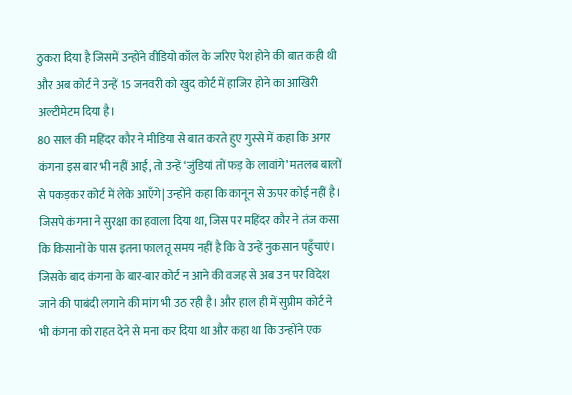ठुकरा दिया है जिसमें उन्होंने वीडियो कॉल के जरिए पेश होने की बात कही थी और अब कोर्ट ने उन्हें 15 जनवरी को खुद कोर्ट में हाजिर होने का आखिरी अल्टीमेटम दिया है।
80 साल की महिंदर कौर ने मीडिया से बात करते हुए गुस्से में कहा कि अगर कंगना इस बार भी नहीं आईं, तो उन्हें ‘जुंडियां तों फड़ के लावांगे’ मतलब बालों से पकड़कर कोर्ट में लेके आएँगे| उन्होंने कहा कि कानून से ऊपर कोई नहीं है। जिसपे कंगना ने सुरक्षा का हवाला दिया था, जिस पर महिंदर कौर ने तंज कसा कि किसानों के पास इतना फालतू समय नहीं है कि वे उन्हें नुकसान पहुँचाएं।
जिसके बाद कंगना के बार-बार कोर्ट न आने की वजह से अब उन पर विदेश जाने की पाबंदी लगाने की मांग भी उठ रही है। और हाल ही में सुप्रीम कोर्ट ने भी कंगना को राहत देने से मना कर दिया था और कहा था कि उन्होंने एक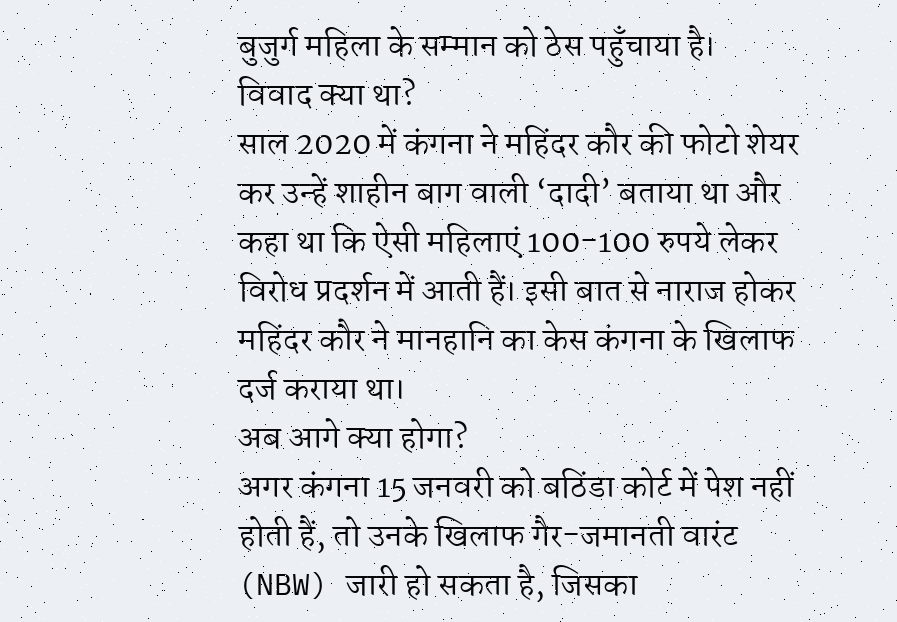बुजुर्ग महिला के सम्मान को ठेस पहुँचाया है।
विवाद क्या था?
साल 2020 में कंगना ने महिंदर कौर की फोटो शेयर कर उन्हें शाहीन बाग वाली ‘दादी’ बताया था और कहा था कि ऐसी महिलाएं 100-100 रुपये लेकर विरोध प्रदर्शन में आती हैं। इसी बात से नाराज होकर महिंदर कौर ने मानहानि का केस कंगना के खिलाफ दर्ज कराया था।
अब आगे क्या होगा?
अगर कंगना 15 जनवरी को बठिंडा कोर्ट में पेश नहीं होती हैं, तो उनके खिलाफ गैर-जमानती वारंट (NBW) जारी हो सकता है, जिसका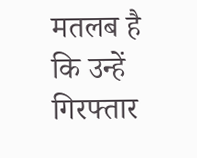मतलब है कि उन्हें गिरफ्तार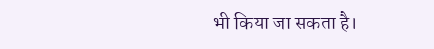भी किया जा सकता है।